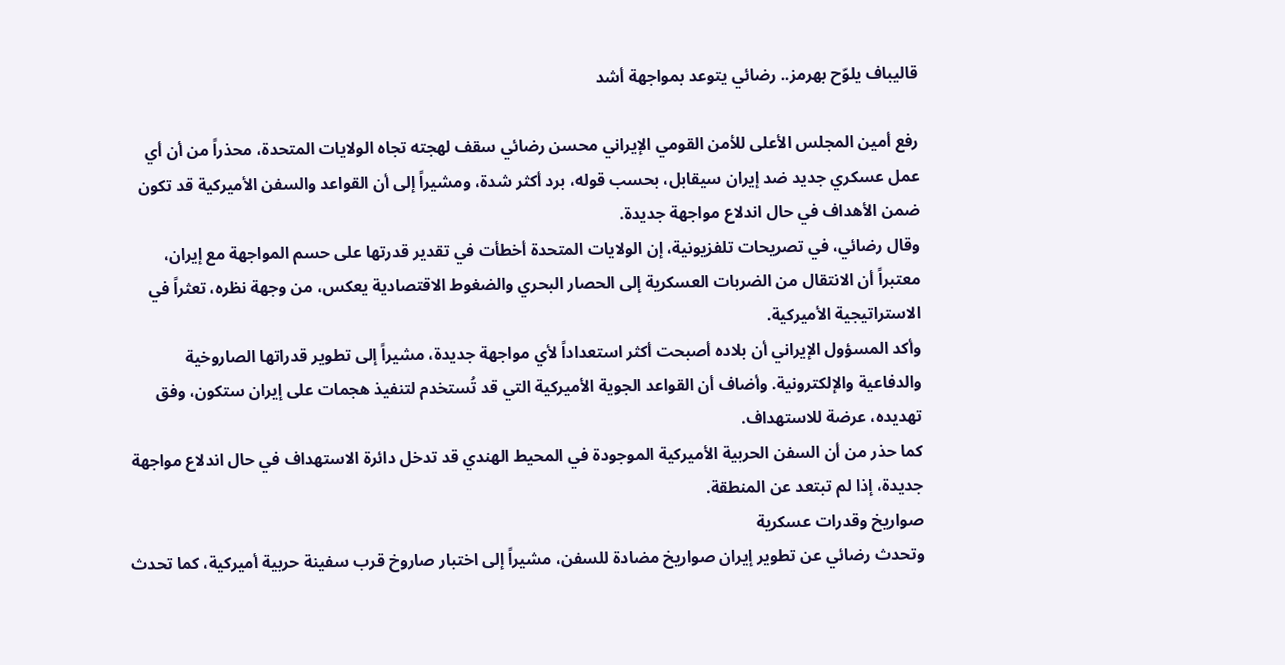قاليباف يلوّح بهرمز.. رضائي يتوعد بمواجهة أشد

رفع أمين المجلس الأعلى للأمن القومي الإيراني محسن رضائي سقف لهجته تجاه الولايات المتحدة، محذراً من أن أي عمل عسكري جديد ضد إيران سيقابل، بحسب قوله، برد أكثر شدة، ومشيراً إلى أن القواعد والسفن الأميركية قد تكون ضمن الأهداف في حال اندلاع مواجهة جديدة.
وقال رضائي، في تصريحات تلفزيونية، إن الولايات المتحدة أخطأت في تقدير قدرتها على حسم المواجهة مع إيران، معتبراً أن الانتقال من الضربات العسكرية إلى الحصار البحري والضغوط الاقتصادية يعكس، من وجهة نظره، تعثراً في الاستراتيجية الأميركية.
وأكد المسؤول الإيراني أن بلاده أصبحت أكثر استعداداً لأي مواجهة جديدة، مشيراً إلى تطوير قدراتها الصاروخية والدفاعية والإلكترونية. وأضاف أن القواعد الجوية الأميركية التي قد تُستخدم لتنفيذ هجمات على إيران ستكون، وفق تهديده، عرضة للاستهداف.
كما حذر من أن السفن الحربية الأميركية الموجودة في المحيط الهندي قد تدخل دائرة الاستهداف في حال اندلاع مواجهة جديدة، إذا لم تبتعد عن المنطقة.
صواريخ وقدرات عسكرية
وتحدث رضائي عن تطوير إيران صواريخ مضادة للسفن، مشيراً إلى اختبار صاروخ قرب سفينة حربية أميركية، كما تحدث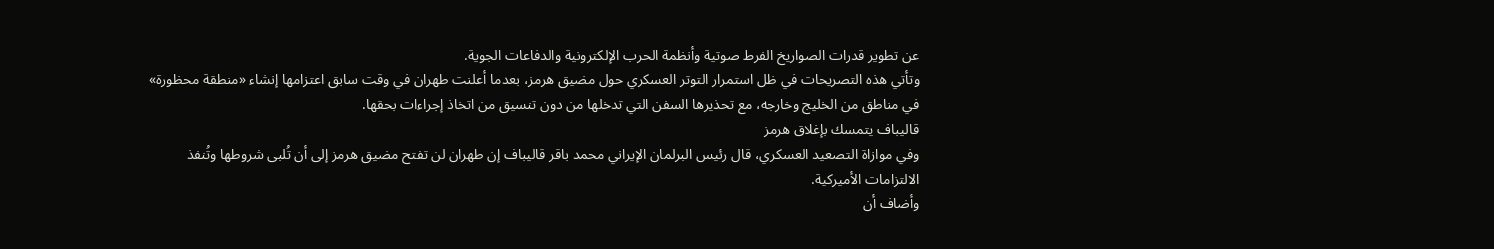عن تطوير قدرات الصواريخ الفرط صوتية وأنظمة الحرب الإلكترونية والدفاعات الجوية.
وتأتي هذه التصريحات في ظل استمرار التوتر العسكري حول مضيق هرمز، بعدما أعلنت طهران في وقت سابق اعتزامها إنشاء «منطقة محظورة» في مناطق من الخليج وخارجه، مع تحذيرها السفن التي تدخلها من دون تنسيق من اتخاذ إجراءات بحقها.
قاليباف يتمسك بإغلاق هرمز
وفي موازاة التصعيد العسكري، قال رئيس البرلمان الإيراني محمد باقر قاليباف إن طهران لن تفتح مضيق هرمز إلى أن تُلبى شروطها وتُنفذ الالتزامات الأميركية.
وأضاف أن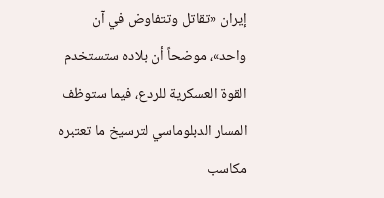إيران «تقاتل وتتفاوض في آن واحد»، موضحاً أن بلاده ستستخدم القوة العسكرية للردع، فيما ستوظف المسار الدبلوماسي لترسيخ ما تعتبره مكاسب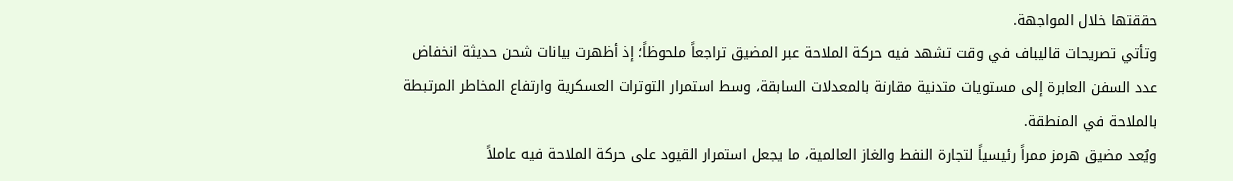حققتها خلال المواجهة.
وتأتي تصريحات قاليباف في وقت تشهد فيه حركة الملاحة عبر المضيق تراجعاً ملحوظاً؛ إذ أظهرت بيانات شحن حديثة انخفاض عدد السفن العابرة إلى مستويات متدنية مقارنة بالمعدلات السابقة، وسط استمرار التوترات العسكرية وارتفاع المخاطر المرتبطة بالملاحة في المنطقة.
ويُعد مضيق هرمز ممراً رئيسياً لتجارة النفط والغاز العالمية، ما يجعل استمرار القيود على حركة الملاحة فيه عاملاً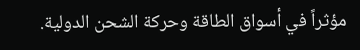مؤثراً في أسواق الطاقة وحركة الشحن الدولية.